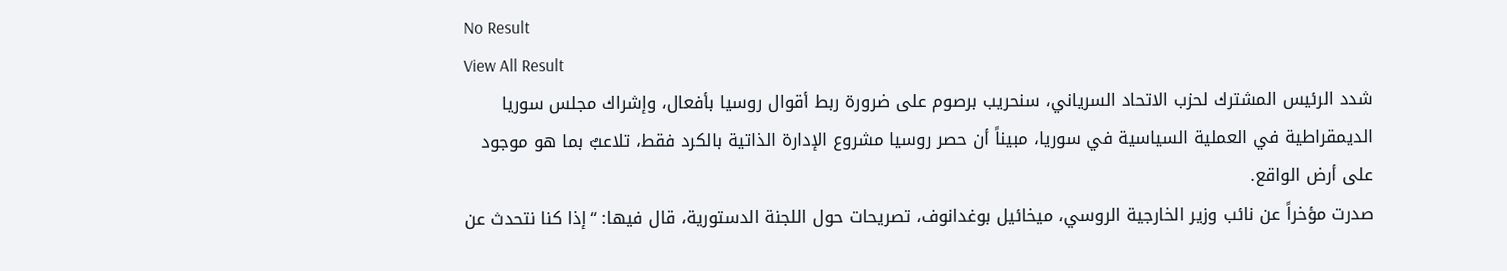No Result
View All Result
شدد الرئيس المشترك لحزب الاتحاد السرياني، سنحريب برصوم على ضرورة ربط أقوال روسيا بأفعال، وإشراك مجلس سوريا الديمقراطية في العملية السياسية في سوريا، مبيناً أن حصر روسيا مشروع الإدارة الذاتية بالكرد فقط، تلاعبٌ بما هو موجود على أرض الواقع.
صدرت مؤخراً عن نائب وزير الخارجية الروسي، ميخائيل بوغدانوف، تصريحات حول اللجنة الدستورية، قال فيها: “إذا كنا نتحدث عن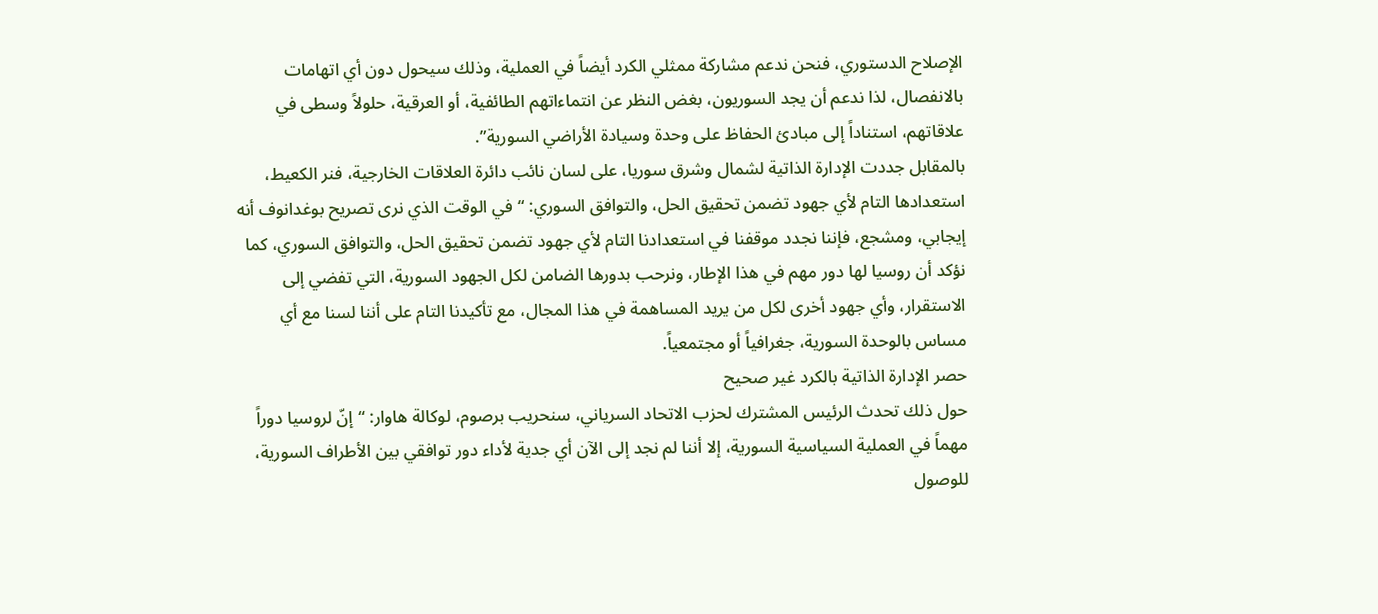الإصلاح الدستوري، فنحن ندعم مشاركة ممثلي الكرد أيضاً في العملية، وذلك سيحول دون أي اتهامات بالانفصال، لذا ندعم أن يجد السوريون، بغض النظر عن انتماءاتهم الطائفية، أو العرقية، حلولاً وسطى في علاقاتهم، استناداً إلى مبادئ الحفاظ على وحدة وسيادة الأراضي السورية”.
بالمقابل جددت الإدارة الذاتية لشمال وشرق سوريا، على لسان نائب دائرة العلاقات الخارجية، فنر الكعيط، استعدادها التام لأي جهود تضمن تحقيق الحل، والتوافق السوري: “في الوقت الذي نرى تصريح بوغدانوف أنه إيجابي، ومشجع، فإننا نجدد موقفنا في استعدادنا التام لأي جهود تضمن تحقيق الحل، والتوافق السوري، كما نؤكد أن روسيا لها دور مهم في هذا الإطار، ونرحب بدورها الضامن لكل الجهود السورية، التي تفضي إلى الاستقرار، وأي جهود أخرى لكل من يريد المساهمة في هذا المجال، مع تأكيدنا التام على أننا لسنا مع أي مساس بالوحدة السورية، جغرافياً أو مجتمعياً.
حصر الإدارة الذاتية بالكرد غير صحيح
حول ذلك تحدث الرئيس المشترك لحزب الاتحاد السرياني، سنحريب برصوم، لوكالة هاوار: “إنّ لروسيا دوراً مهماً في العملية السياسية السورية، إلا أننا لم نجد إلى الآن أي جدية لأداء دور توافقي بين الأطراف السورية، للوصول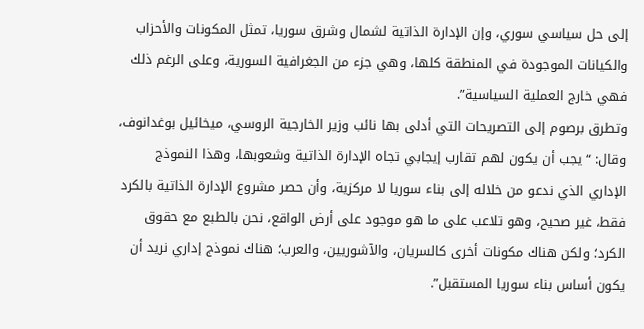إلى حل سياسي سوري، وإن الإدارة الذاتية لشمال وشرق سوريا، تمثل المكونات والأحزاب والكيانات الموجودة في المنطقة كلها، وهي جزء من الجغرافية السورية، وعلى الرغم ذلك فهي خارج العملية السياسية”.
وتطرق برصوم إلى التصريحات التي أدلى بها نائب وزير الخارجية الروسي، ميخائيل بوغدانوف، وقال: “يجب أن يكون لهم تقارب إيجابي تجاه الإدارة الذاتية وشعوبها، وهذا النموذج الإداري الذي ندعو من خلاله إلى بناء سوريا لا مركزية، وأن حصر مشروع الإدارة الذاتية بالكرد فقط، غير صحيح، وهو تلاعب على ما هو موجود على أرض الواقع، نحن بالطبع مع حقوق الكرد؛ ولكن هناك مكونات أخرى كالسريان، والآشوريين، والعرب؛ هناك نموذج إداري نريد أن يكون أساس بناء سوريا المستقبل”.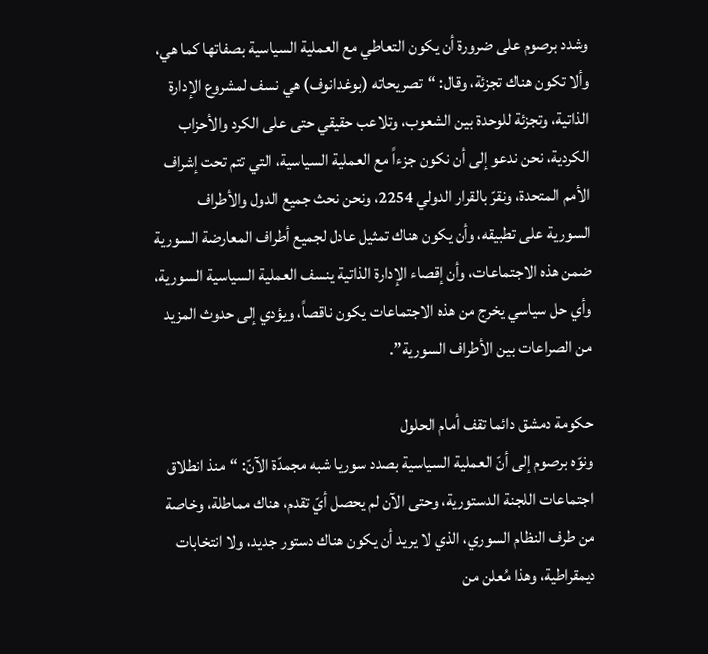وشدد برصوم على ضرورة أن يكون التعاطي مع العملية السياسية بصفاتها كما هي، وألا تكون هناك تجزئة، وقال: “تصريحاته (بوغدانوف) هي نسف لمشروع الإدارة الذاتية، وتجزئة للوحدة بين الشعوب، وتلاعب حقيقي حتى على الكرد والأحزاب الكردية، نحن ندعو إلى أن نكون جزءاً مع العملية السياسية، التي تتم تحت إشراف الأمم المتحدة، ونقرّ بالقرار الدولي 2254، ونحن نحث جميع الدول والأطراف السورية على تطبيقه، وأن يكون هناك تمثيل عادل لجميع أطراف المعارضة السورية ضمن هذه الاجتماعات، وأن إقصاء الإدارة الذاتية ينسف العملية السياسية السورية، وأي حل سياسي يخرج من هذه الاجتماعات يكون ناقصاً، ويؤدي إلى حدوث المزيد من الصراعات بين الأطراف السورية”.

حكومة دمشق دائما تقف أمام الحلول
ونوّه برصوم إلى أنّ العملية السياسية بصدد سوريا شبه مجمدّة الآنّ: “منذ انطلاق اجتماعات اللجنة الدستورية، وحتى الآن لم يحصل أيّ تقدم، هناك مماطلة، وخاصة من طرف النظام السوري، الذي لا يريد أن يكون هناك دستور جديد، ولا انتخابات ديمقراطية، وهذا مُعلن من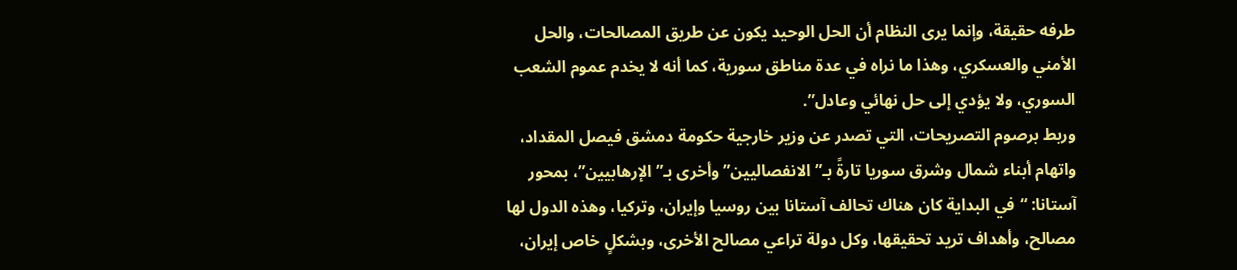طرفه حقيقة، وإنما يرى النظام أن الحل الوحيد يكون عن طريق المصالحات، والحل الأمني والعسكري، وهذا ما نراه في عدة مناطق سورية، كما أنه لا يخدم عموم الشعب السوري، ولا يؤدي إلى حل نهائي وعادل”.
وربط برصوم التصريحات، التي تصدر عن وزير خارجية حكومة دمشق فيصل المقداد، واتهام أبناء شمال وشرق سوريا تارةً بـ”الانفصاليين” وأخرى بـ”الإرهابيين”، بمحور آستانا: “في البداية كان هناك تحالف آستانا بين روسيا وإيران، وتركيا، وهذه الدول لها مصالح، وأهداف تريد تحقيقها، وكل دولة تراعي مصالح الأخرى، وبشكلٍ خاص إيران،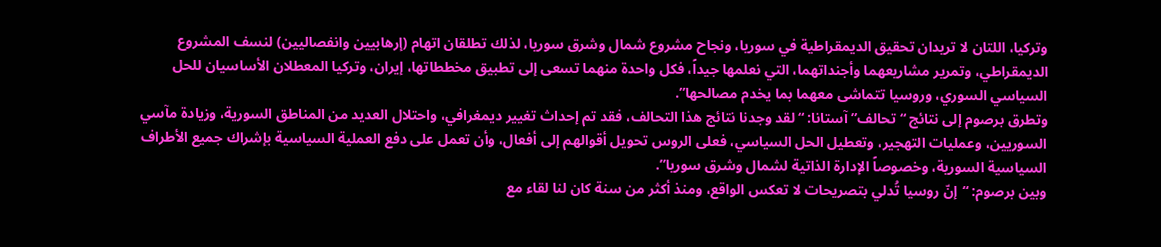وتركيا، اللتان لا تريدان تحقيق الديمقراطية في سوريا، ونجاح مشروع شمال وشرق سوريا، لذلك تطلقان اتهام (إرهابيين وانفصاليين) لنسف المشروع الديمقراطي، وتمرير مشاريعهما وأجنداتهما، التي نعلمها جيداً، فكل واحدة منهما تسعى إلى تطبيق مخططاتها، إيران، وتركيا المعطلان الأساسيان للحل السياسي السوري، وروسيا تتماشى معهما بما يخدم مصالحها”.
وتطرق برصوم إلى نتائج “تحالف” آستانا: “لقد وجدنا نتائج هذا التحالف، فقد تم إحداث تغيير ديمغرافي، واحتلال العديد من المناطق السورية، وزيادة مآسي السوريين، وعمليات التهجير، وتعطيل الحل السياسي، فعلى الروس تحويل أقوالهم إلى أفعال، وأن تعمل على دفع العملية السياسية بإشراك جميع الأطراف السياسية السورية، وخصوصاً الإدارة الذاتية لشمال وشرق سوريا”.
وبين برصوم: “إنّ روسيا تُدلي بتصريحات لا تعكس الواقع، ومنذ أكثر من سنة كان لنا لقاء مع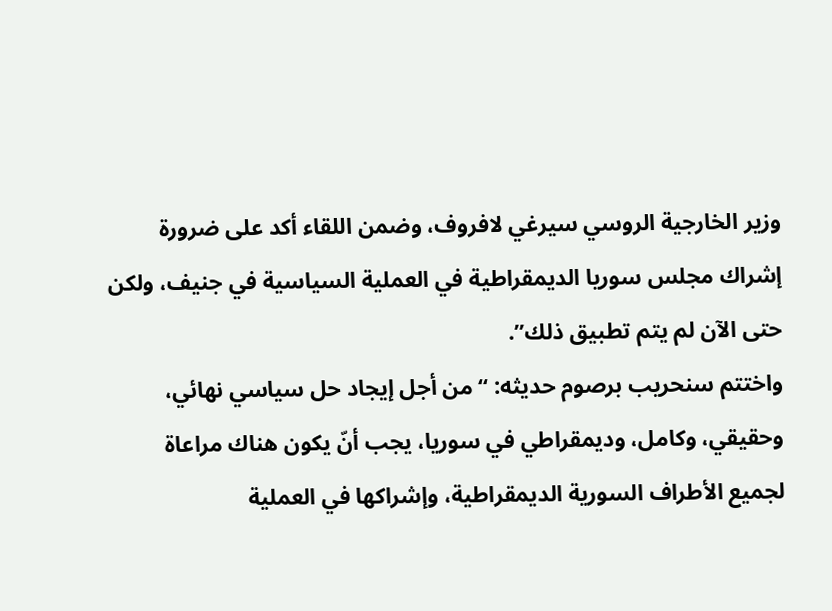وزير الخارجية الروسي سيرغي لافروف، وضمن اللقاء أكد على ضرورة إشراك مجلس سوريا الديمقراطية في العملية السياسية في جنيف، ولكن حتى الآن لم يتم تطبيق ذلك”.
واختتم سنحريب برصوم حديثه: “من أجل إيجاد حل سياسي نهائي، وحقيقي، وكامل، وديمقراطي في سوريا، يجب أنّ يكون هناك مراعاة لجميع الأطراف السورية الديمقراطية، وإشراكها في العملية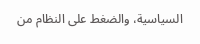السياسية، والضغط على النظام من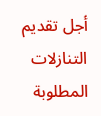أجل تقديم التنازلات المطلوبة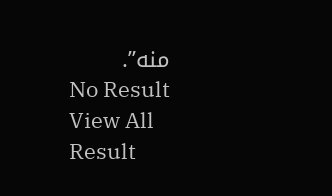منه”.
No Result
View All Result